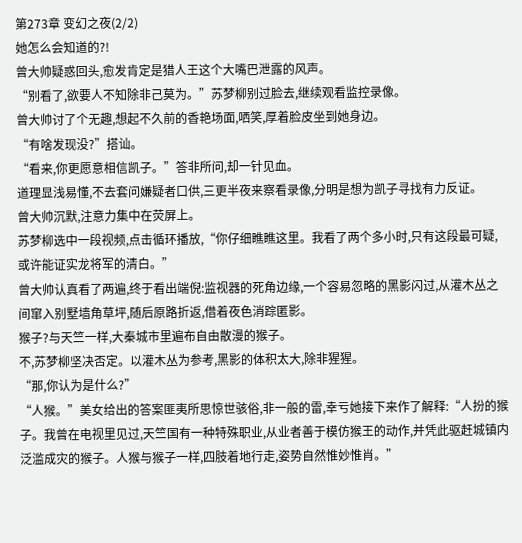第273章 变幻之夜(2/2)
她怎么会知道的?!
曾大帅疑惑回头,愈发肯定是猎人王这个大嘴巴泄露的风声。
“别看了,欲要人不知除非己莫为。”苏梦柳别过脸去,继续观看监控录像。
曾大帅讨了个无趣,想起不久前的香艳场面,哂笑,厚着脸皮坐到她身边。
“有啥发现没?”搭讪。
“看来,你更愿意相信凯子。”答非所问,却一针见血。
道理显浅易懂,不去套问嫌疑者口供,三更半夜来察看录像,分明是想为凯子寻找有力反证。
曾大帅沉默,注意力集中在荧屏上。
苏梦柳选中一段视频,点击循环播放,“你仔细瞧瞧这里。我看了两个多小时,只有这段最可疑,或许能证实龙将军的清白。”
曾大帅认真看了两遍,终于看出端倪:监视器的死角边缘,一个容易忽略的黑影闪过,从灌木丛之间窜入别墅墙角草坪,随后原路折返,借着夜色消踪匿影。
猴子?与天竺一样,大秦城市里遍布自由散漫的猴子。
不,苏梦柳坚决否定。以灌木丛为参考,黑影的体积太大,除非猩猩。
“那,你认为是什么?”
“人猴。”美女给出的答案匪夷所思惊世骇俗,非一般的雷,幸亏她接下来作了解释:“人扮的猴子。我曾在电视里见过,天竺国有一种特殊职业,从业者善于模仿猴王的动作,并凭此驱赶城镇内泛滥成灾的猴子。人猴与猴子一样,四肢着地行走,姿势自然惟妙惟肖。”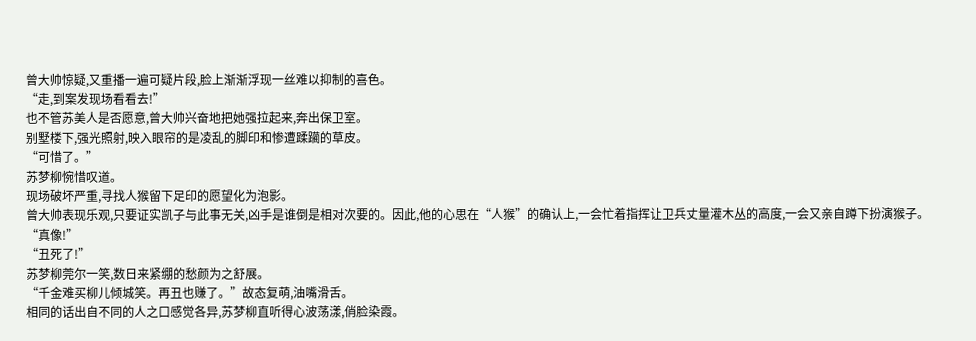曾大帅惊疑,又重播一遍可疑片段,脸上渐渐浮现一丝难以抑制的喜色。
“走,到案发现场看看去!”
也不管苏美人是否愿意,曾大帅兴奋地把她强拉起来,奔出保卫室。
别墅楼下,强光照射,映入眼帘的是凌乱的脚印和惨遭蹂躏的草皮。
“可惜了。”
苏梦柳惋惜叹道。
现场破坏严重,寻找人猴留下足印的愿望化为泡影。
曾大帅表现乐观,只要证实凯子与此事无关,凶手是谁倒是相对次要的。因此,他的心思在“人猴”的确认上,一会忙着指挥让卫兵丈量灌木丛的高度,一会又亲自蹲下扮演猴子。
“真像!”
“丑死了!”
苏梦柳莞尔一笑,数日来紧绷的愁颜为之舒展。
“千金难买柳儿倾城笑。再丑也赚了。”故态复萌,油嘴滑舌。
相同的话出自不同的人之口感觉各异,苏梦柳直听得心波荡漾,俏脸染霞。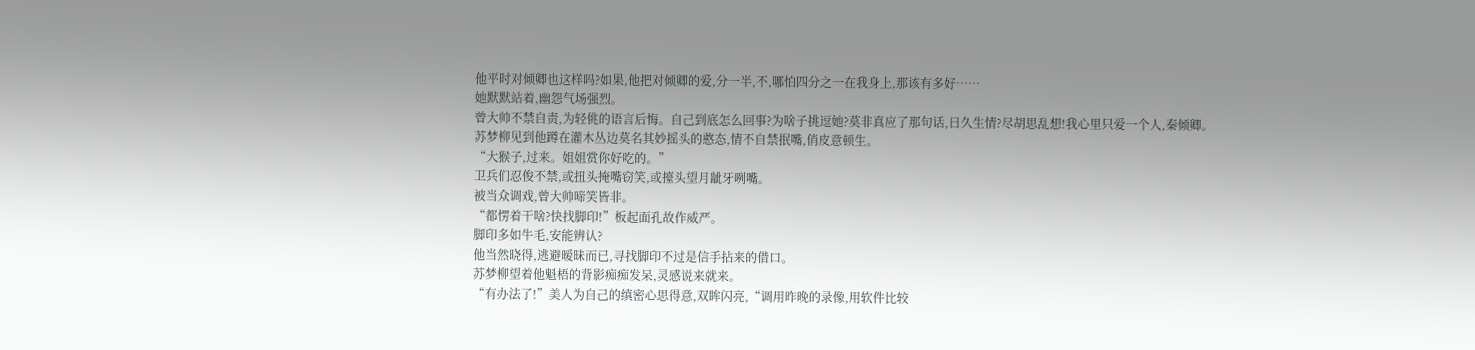他平时对倾卿也这样吗?如果,他把对倾卿的爱,分一半,不,哪怕四分之一在我身上,那该有多好……
她默默站着,幽怨气场强烈。
曾大帅不禁自责,为轻佻的语言后悔。自己到底怎么回事?为啥子挑逗她?莫非真应了那句话,日久生情?尽胡思乱想!我心里只爱一个人,秦倾卿。
苏梦柳见到他蹲在灌木丛边莫名其妙摇头的憨态,情不自禁抿嘴,俏皮意顿生。
“大猴子,过来。姐姐赏你好吃的。”
卫兵们忍俊不禁,或扭头掩嘴窃笑,或擡头望月龇牙咧嘴。
被当众调戏,曾大帅啼笑皆非。
“都愣着干啥?快找脚印!”板起面孔故作威严。
脚印多如牛毛,安能辨认?
他当然晓得,逃避暧昧而已,寻找脚印不过是信手拈来的借口。
苏梦柳望着他魁梧的背影痴痴发呆,灵感说来就来。
“有办法了!”美人为自己的缜密心思得意,双眸闪亮,“调用昨晚的录像,用软件比较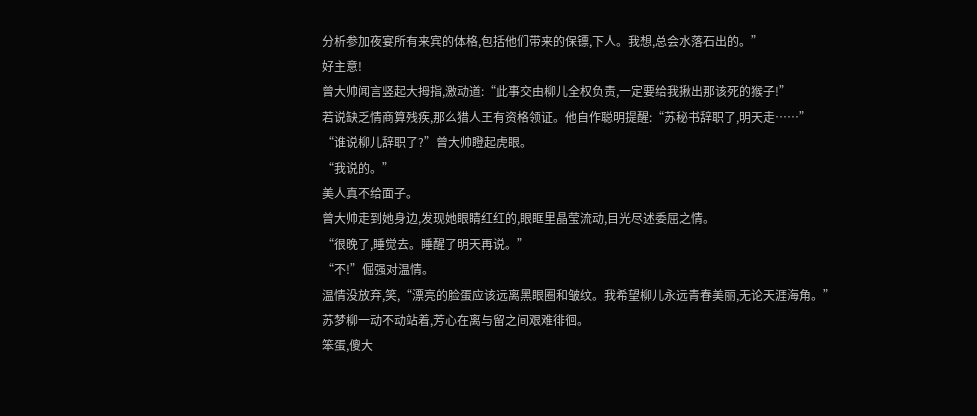分析参加夜宴所有来宾的体格,包括他们带来的保镖,下人。我想,总会水落石出的。”
好主意!
曾大帅闻言竖起大拇指,激动道:“此事交由柳儿全权负责,一定要给我揪出那该死的猴子!”
若说缺乏情商算残疾,那么猎人王有资格领证。他自作聪明提醒:“苏秘书辞职了,明天走……”
“谁说柳儿辞职了?”曾大帅瞪起虎眼。
“我说的。”
美人真不给面子。
曾大帅走到她身边,发现她眼睛红红的,眼眶里晶莹流动,目光尽述委屈之情。
“很晚了,睡觉去。睡醒了明天再说。”
“不!”倔强对温情。
温情没放弃,笑,“漂亮的脸蛋应该远离黑眼圈和皱纹。我希望柳儿永远青春美丽,无论天涯海角。”
苏梦柳一动不动站着,芳心在离与留之间艰难徘徊。
笨蛋,傻大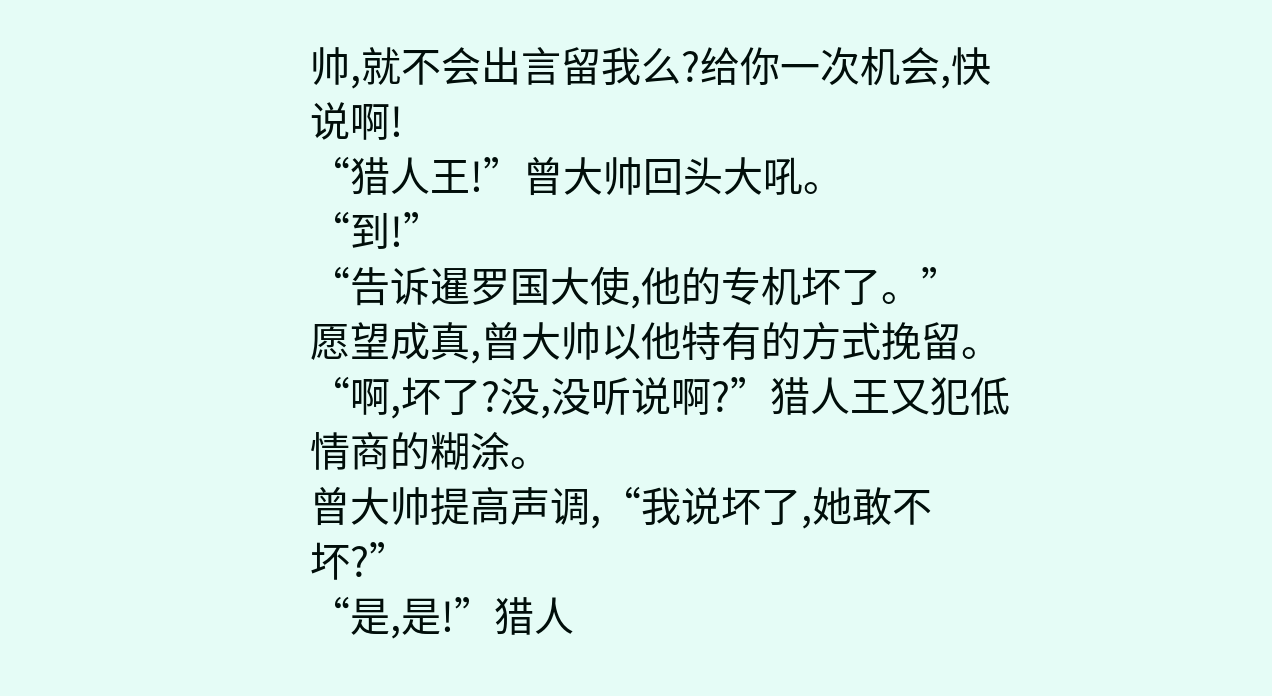帅,就不会出言留我么?给你一次机会,快说啊!
“猎人王!”曾大帅回头大吼。
“到!”
“告诉暹罗国大使,他的专机坏了。”
愿望成真,曾大帅以他特有的方式挽留。
“啊,坏了?没,没听说啊?”猎人王又犯低情商的糊涂。
曾大帅提高声调,“我说坏了,她敢不坏?”
“是,是!”猎人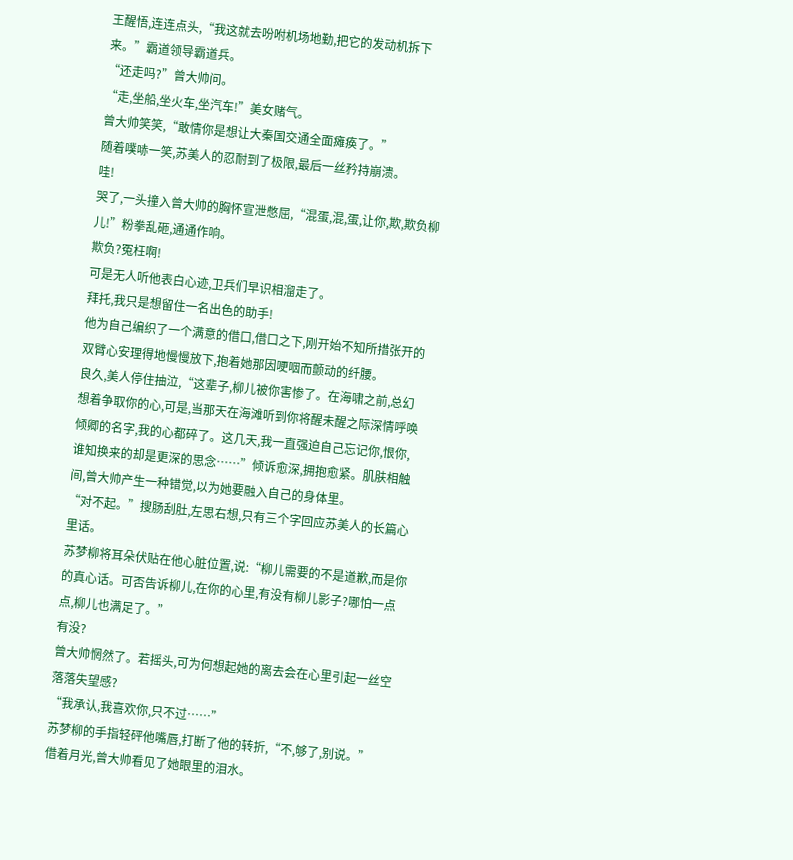王醒悟,连连点头,“我这就去吩咐机场地勤,把它的发动机拆下来。”霸道领导霸道兵。
“还走吗?”曾大帅问。
“走,坐船,坐火车,坐汽车!”美女赌气。
曾大帅笑笑,“敢情你是想让大秦国交通全面瘫痪了。”
随着噗哧一笑,苏美人的忍耐到了极限,最后一丝矜持崩溃。
哇!
哭了,一头撞入曾大帅的胸怀宣泄憋屈,“混蛋,混,蛋,让你,欺,欺负柳儿!”粉拳乱砸,通通作响。
欺负?冤枉啊!
可是无人听他表白心迹,卫兵们早识相溜走了。
拜托,我只是想留住一名出色的助手!
他为自己编织了一个满意的借口,借口之下,刚开始不知所措张开的双臂心安理得地慢慢放下,抱着她那因哽咽而颤动的纤腰。
良久,美人停住抽泣,“这辈子,柳儿被你害惨了。在海啸之前,总幻想着争取你的心,可是,当那天在海滩听到你将醒未醒之际深情呼唤倾卿的名字,我的心都碎了。这几天,我一直强迫自己忘记你,恨你,谁知换来的却是更深的思念……”倾诉愈深,拥抱愈紧。肌肤相触间,曾大帅产生一种错觉,以为她要融入自己的身体里。
“对不起。”搜肠刮肚,左思右想,只有三个字回应苏美人的长篇心里话。
苏梦柳将耳朵伏贴在他心脏位置,说:“柳儿需要的不是道歉,而是你的真心话。可否告诉柳儿,在你的心里,有没有柳儿影子?哪怕一点点,柳儿也满足了。”
有没?
曾大帅惘然了。若摇头,可为何想起她的离去会在心里引起一丝空落落失望感?
“我承认,我喜欢你,只不过……”
苏梦柳的手指轻砰他嘴唇,打断了他的转折,“不,够了,别说。”
借着月光,曾大帅看见了她眼里的泪水。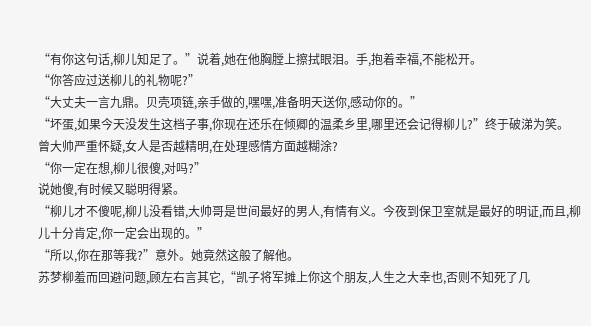“有你这句话,柳儿知足了。”说着,她在他胸膛上擦拭眼泪。手,抱着幸福,不能松开。
“你答应过送柳儿的礼物呢?”
“大丈夫一言九鼎。贝壳项链,亲手做的,嘿嘿,准备明天送你,感动你的。”
“坏蛋,如果今天没发生这档子事,你现在还乐在倾卿的温柔乡里,哪里还会记得柳儿?”终于破涕为笑。
曾大帅严重怀疑,女人是否越精明,在处理感情方面越糊涂?
“你一定在想,柳儿很傻,对吗?”
说她傻,有时候又聪明得紧。
“柳儿才不傻呢,柳儿没看错,大帅哥是世间最好的男人,有情有义。今夜到保卫室就是最好的明证,而且,柳儿十分肯定,你一定会出现的。”
“所以,你在那等我?”意外。她竟然这般了解他。
苏梦柳羞而回避问题,顾左右言其它,“凯子将军摊上你这个朋友,人生之大幸也,否则不知死了几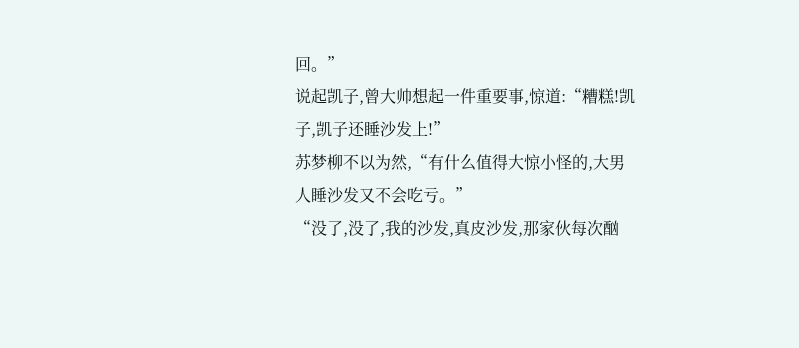回。”
说起凯子,曾大帅想起一件重要事,惊道:“糟糕!凯子,凯子还睡沙发上!”
苏梦柳不以为然,“有什么值得大惊小怪的,大男人睡沙发又不会吃亏。”
“没了,没了,我的沙发,真皮沙发,那家伙每次酗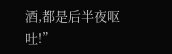酒,都是后半夜呕吐!”